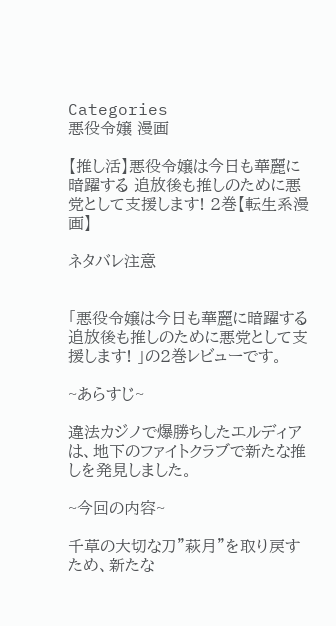Categories
悪役令嬢 漫画

【推し活】悪役令嬢は今日も華麗に暗躍する 追放後も推しのために悪党として支援します! 2巻【転生系漫画】

ネタバレ注意


「悪役令嬢は今日も華麗に暗躍する 追放後も推しのために悪党として支援します! 」の2巻レビューです。

~あらすじ~

違法カジノで爆勝ちしたエルディアは、地下のファイトクラブで新たな推しを発見しました。

~今回の内容~

千草の大切な刀”萩月”を取り戻すため、新たな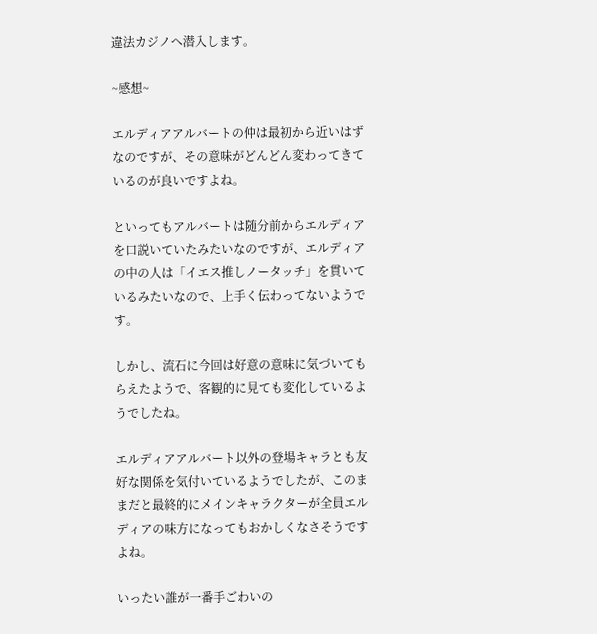違法カジノへ潜入します。

~感想~

エルディアアルバートの仲は最初から近いはずなのですが、その意味がどんどん変わってきているのが良いですよね。

といってもアルバートは随分前からエルディアを口説いていたみたいなのですが、エルディアの中の人は「イエス推しノータッチ」を貫いているみたいなので、上手く伝わってないようです。

しかし、流石に今回は好意の意味に気づいてもらえたようで、客観的に見ても変化しているようでしたね。

エルディアアルバート以外の登場キャラとも友好な関係を気付いているようでしたが、このままだと最終的にメインキャラクターが全員エルディアの味方になってもおかしくなさそうですよね。

いったい誰が一番手ごわいの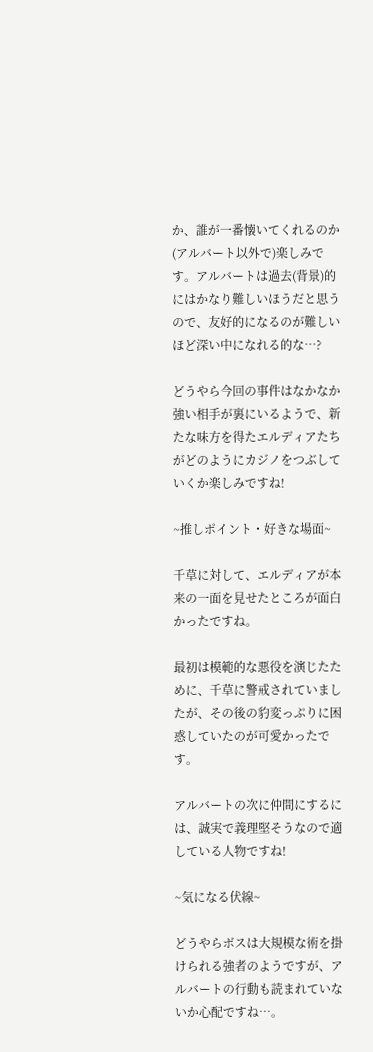か、誰が一番懐いてくれるのか(アルバート以外で)楽しみです。アルバートは過去(背景)的にはかなり難しいほうだと思うので、友好的になるのが難しいほど深い中になれる的な…?

どうやら今回の事件はなかなか強い相手が裏にいるようで、新たな味方を得たエルディアたちがどのようにカジノをつぶしていくか楽しみですね!

~推しポイント・好きな場面~

千草に対して、エルディアが本来の一面を見せたところが面白かったですね。

最初は模範的な悪役を演じたために、千草に警戒されていましたが、その後の豹変っぷりに困惑していたのが可愛かったです。

アルバートの次に仲間にするには、誠実で義理堅そうなので適している人物ですね!

~気になる伏線~

どうやらボスは大規模な術を掛けられる強者のようですが、アルバートの行動も読まれていないか心配ですね…。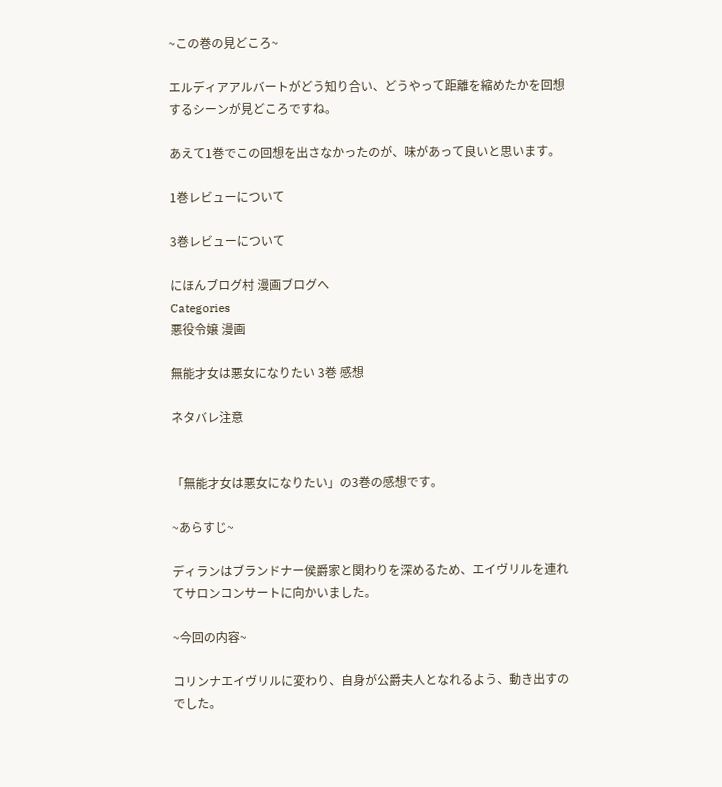~この巻の見どころ~

エルディアアルバートがどう知り合い、どうやって距離を縮めたかを回想するシーンが見どころですね。

あえて1巻でこの回想を出さなかったのが、味があって良いと思います。

1巻レビューについて

3巻レビューについて

にほんブログ村 漫画ブログへ
Categories
悪役令嬢 漫画

無能才女は悪女になりたい 3巻 感想

ネタバレ注意


「無能才女は悪女になりたい」の3巻の感想です。

~あらすじ~

ディランはブランドナー侯爵家と関わりを深めるため、エイヴリルを連れてサロンコンサートに向かいました。

~今回の内容~

コリンナエイヴリルに変わり、自身が公爵夫人となれるよう、動き出すのでした。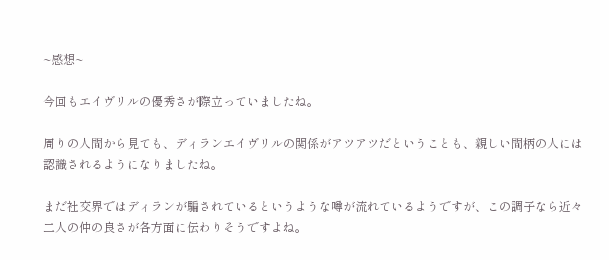~感想~

今回もエイヴリルの優秀さが際立っていましたね。

周りの人間から見ても、ディランエイヴリルの関係がアツアツだということも、親しい間柄の人には認識されるようになりましたね。

まだ社交界ではディランが騙されているというような噂が流れているようですが、この調子なら近々二人の仲の良さが各方面に伝わりそうですよね。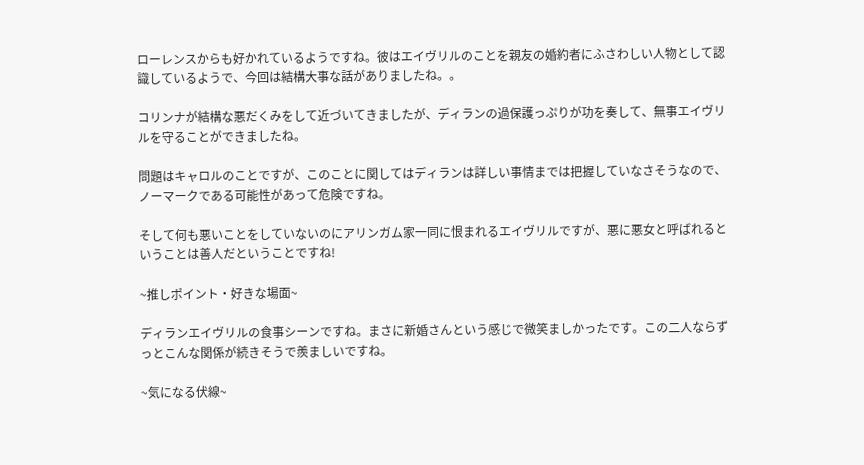ローレンスからも好かれているようですね。彼はエイヴリルのことを親友の婚約者にふさわしい人物として認識しているようで、今回は結構大事な話がありましたね。。

コリンナが結構な悪だくみをして近づいてきましたが、ディランの過保護っぷりが功を奏して、無事エイヴリルを守ることができましたね。

問題はキャロルのことですが、このことに関してはディランは詳しい事情までは把握していなさそうなので、ノーマークである可能性があって危険ですね。

そして何も悪いことをしていないのにアリンガム家一同に恨まれるエイヴリルですが、悪に悪女と呼ばれるということは善人だということですね!

~推しポイント・好きな場面~

ディランエイヴリルの食事シーンですね。まさに新婚さんという感じで微笑ましかったです。この二人ならずっとこんな関係が続きそうで羨ましいですね。

~気になる伏線~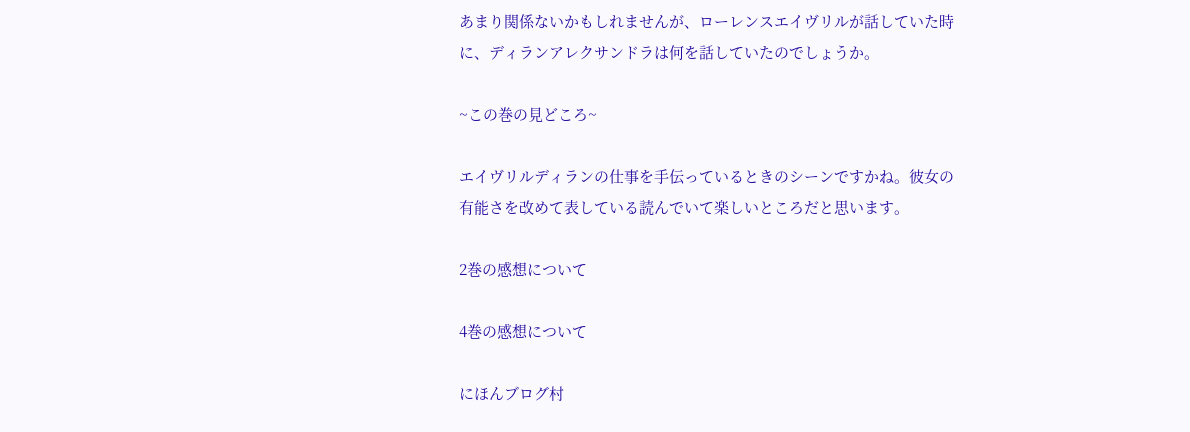あまり関係ないかもしれませんが、ローレンスエイヴリルが話していた時に、ディランアレクサンドラは何を話していたのでしょうか。

~この巻の見どころ~

エイヴリルディランの仕事を手伝っているときのシーンですかね。彼女の有能さを改めて表している読んでいて楽しいところだと思います。

2巻の感想について

4巻の感想について

にほんブログ村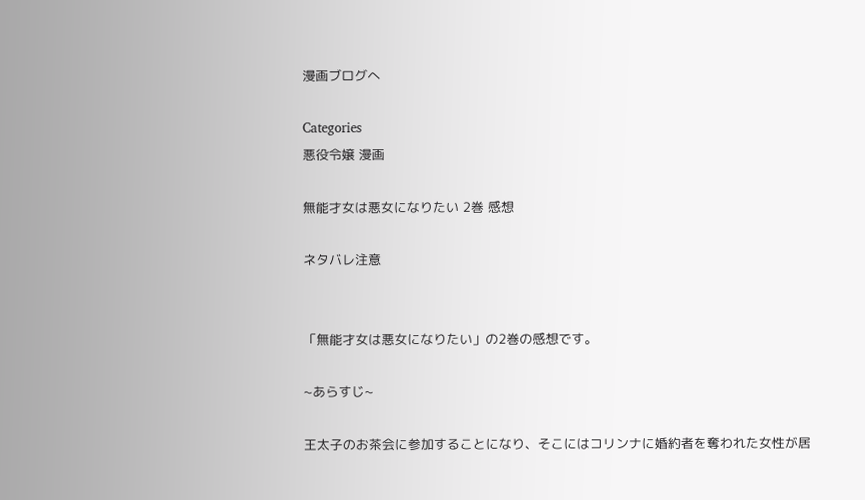漫画ブログへ

Categories
悪役令嬢 漫画

無能才女は悪女になりたい 2巻 感想

ネタバレ注意


「無能才女は悪女になりたい」の2巻の感想です。

~あらすじ~

王太子のお茶会に参加することになり、そこにはコリンナに婚約者を奪われた女性が居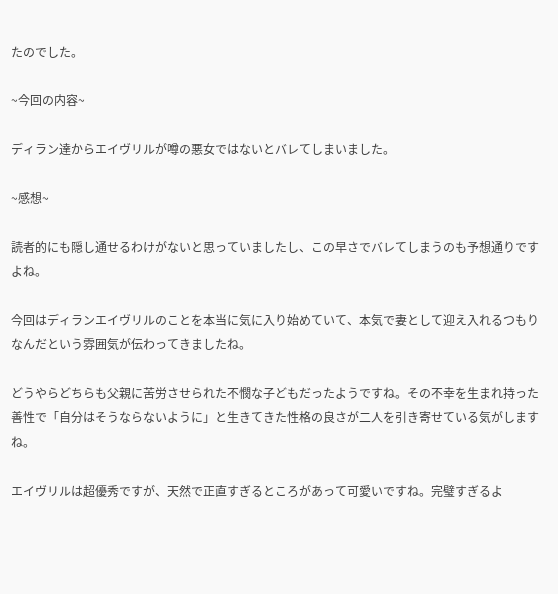たのでした。

~今回の内容~

ディラン達からエイヴリルが噂の悪女ではないとバレてしまいました。

~感想~

読者的にも隠し通せるわけがないと思っていましたし、この早さでバレてしまうのも予想通りですよね。

今回はディランエイヴリルのことを本当に気に入り始めていて、本気で妻として迎え入れるつもりなんだという雰囲気が伝わってきましたね。

どうやらどちらも父親に苦労させられた不憫な子どもだったようですね。その不幸を生まれ持った善性で「自分はそうならないように」と生きてきた性格の良さが二人を引き寄せている気がしますね。

エイヴリルは超優秀ですが、天然で正直すぎるところがあって可愛いですね。完璧すぎるよ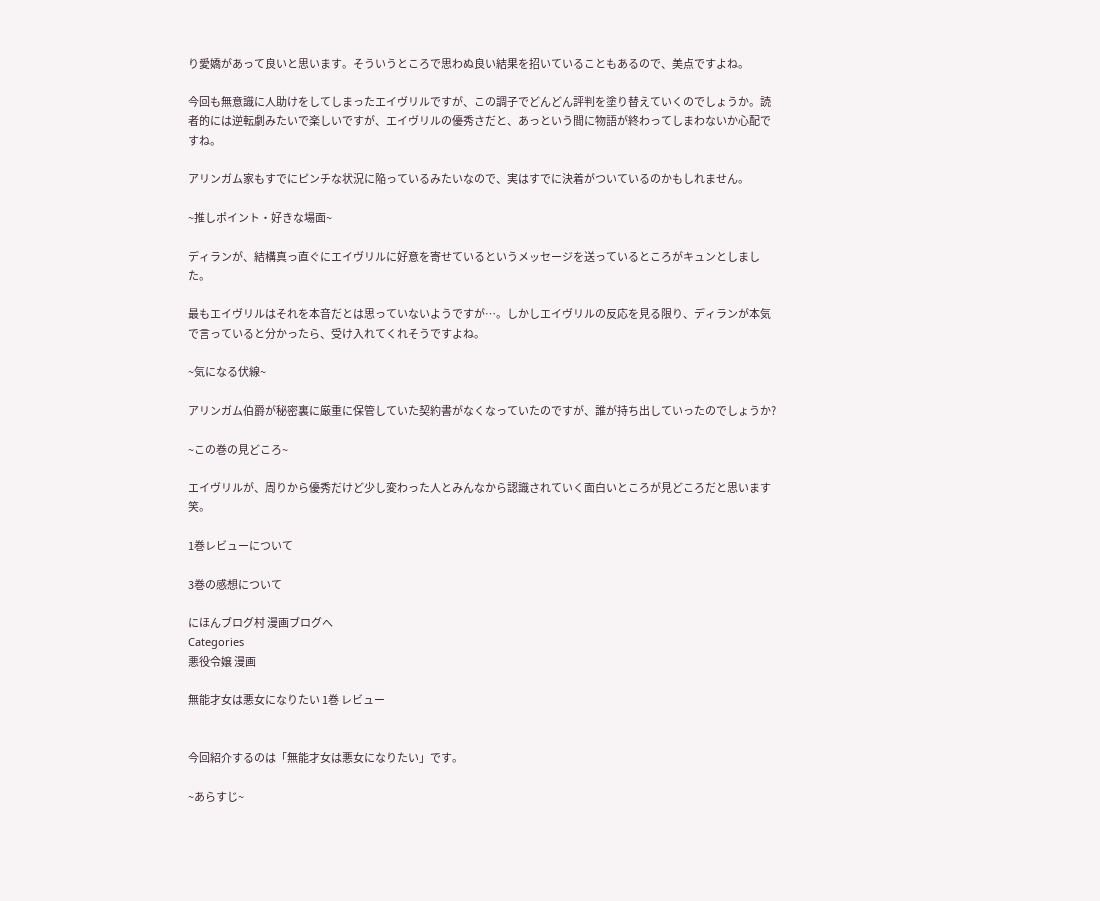り愛嬌があって良いと思います。そういうところで思わぬ良い結果を招いていることもあるので、美点ですよね。

今回も無意識に人助けをしてしまったエイヴリルですが、この調子でどんどん評判を塗り替えていくのでしょうか。読者的には逆転劇みたいで楽しいですが、エイヴリルの優秀さだと、あっという間に物語が終わってしまわないか心配ですね。

アリンガム家もすでにピンチな状況に陥っているみたいなので、実はすでに決着がついているのかもしれません。

~推しポイント・好きな場面~

ディランが、結構真っ直ぐにエイヴリルに好意を寄せているというメッセージを送っているところがキュンとしました。

最もエイヴリルはそれを本音だとは思っていないようですが…。しかしエイヴリルの反応を見る限り、ディランが本気で言っていると分かったら、受け入れてくれそうですよね。

~気になる伏線~

アリンガム伯爵が秘密裏に厳重に保管していた契約書がなくなっていたのですが、誰が持ち出していったのでしょうか?

~この巻の見どころ~

エイヴリルが、周りから優秀だけど少し変わった人とみんなから認識されていく面白いところが見どころだと思います笑。

1巻レビューについて

3巻の感想について

にほんブログ村 漫画ブログへ
Categories
悪役令嬢 漫画

無能才女は悪女になりたい 1巻 レビュー


今回紹介するのは「無能才女は悪女になりたい」です。

~あらすじ~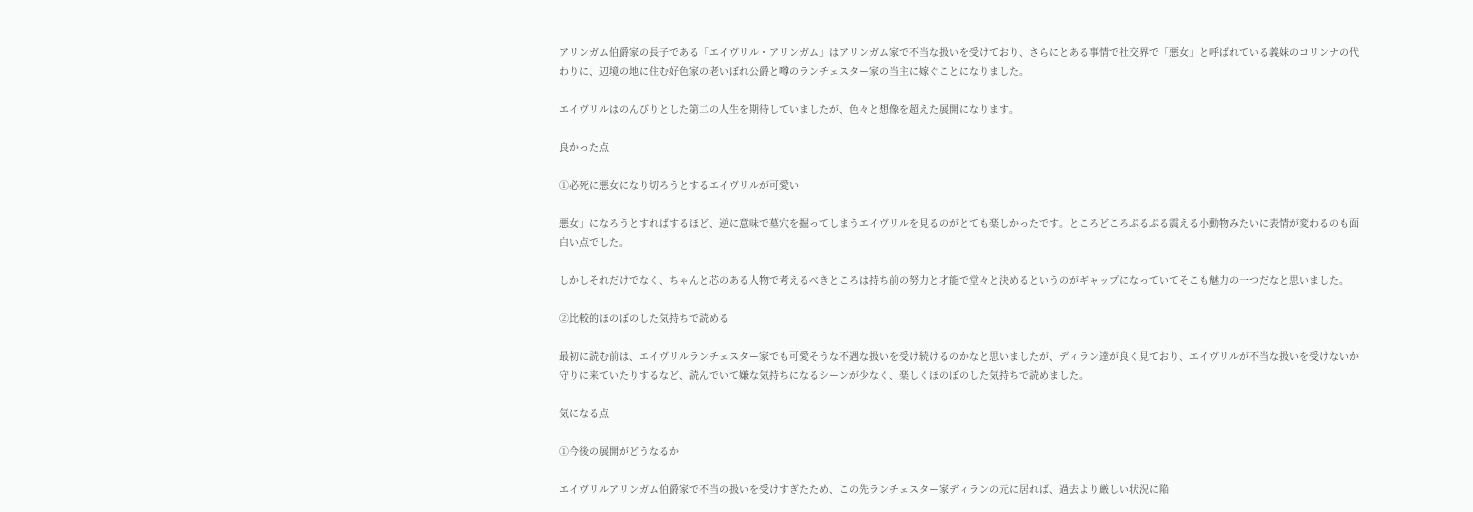アリンガム伯爵家の長子である「エイヴリル・アリンガム」はアリンガム家で不当な扱いを受けており、さらにとある事情で社交界で「悪女」と呼ばれている義妹のコリンナの代わりに、辺境の地に住む好色家の老いぼれ公爵と噂のランチェスター家の当主に嫁ぐことになりました。

エイヴリルはのんびりとした第二の人生を期待していましたが、色々と想像を超えた展開になります。

良かった点

①必死に悪女になり切ろうとするエイヴリルが可愛い

悪女」になろうとすればするほど、逆に意味で墓穴を掘ってしまうエイヴリルを見るのがとても楽しかったです。ところどころぷるぷる震える小動物みたいに表情が変わるのも面白い点でした。

しかしそれだけでなく、ちゃんと芯のある人物で考えるべきところは持ち前の努力と才能で堂々と決めるというのがギャップになっていてそこも魅力の一つだなと思いました。

②比較的ほのぼのした気持ちで読める

最初に読む前は、エイヴリルランチェスター家でも可愛そうな不遇な扱いを受け続けるのかなと思いましたが、ディラン達が良く見ており、エイヴリルが不当な扱いを受けないか守りに来ていたりするなど、読んでいて嫌な気持ちになるシーンが少なく、楽しくほのぼのした気持ちで読めました。

気になる点

①今後の展開がどうなるか

エイヴリルアリンガム伯爵家で不当の扱いを受けすぎたため、この先ランチェスター家ディランの元に居れば、過去より厳しい状況に陥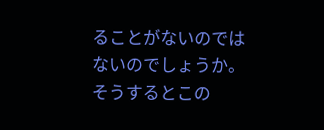ることがないのではないのでしょうか。そうするとこの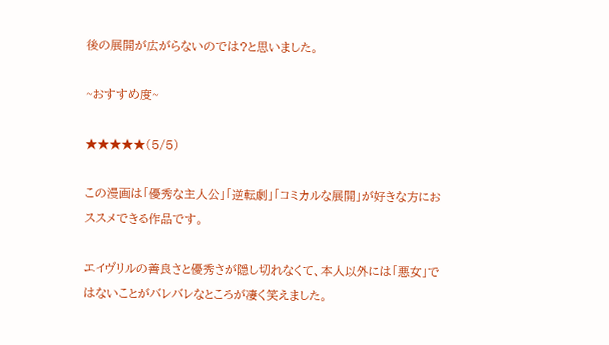後の展開が広がらないのでは?と思いました。

~おすすめ度~

★★★★★(5/5)

この漫画は「優秀な主人公」「逆転劇」「コミカルな展開」が好きな方におススメできる作品です。

エイヴリルの善良さと優秀さが隠し切れなくて、本人以外には「悪女」ではないことがバレバレなところが凄く笑えました。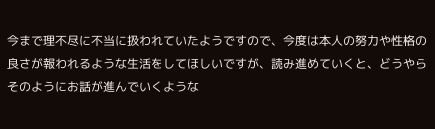今まで理不尽に不当に扱われていたようですので、今度は本人の努力や性格の良さが報われるような生活をしてほしいですが、読み進めていくと、どうやらそのようにお話が進んでいくような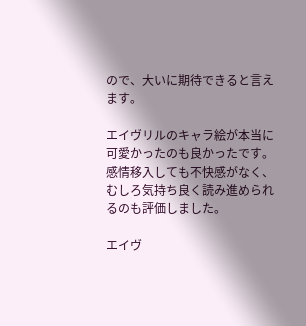ので、大いに期待できると言えます。

エイヴリルのキャラ絵が本当に可愛かったのも良かったです。感情移入しても不快感がなく、むしろ気持ち良く読み進められるのも評価しました。

エイヴ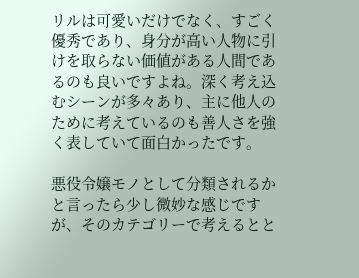リルは可愛いだけでなく、すごく優秀であり、身分が高い人物に引けを取らない価値がある人間であるのも良いですよね。深く考え込むシーンが多々あり、主に他人のために考えているのも善人さを強く表していて面白かったです。

悪役令嬢モノとして分類されるかと言ったら少し微妙な感じですが、そのカテゴリーで考えるとと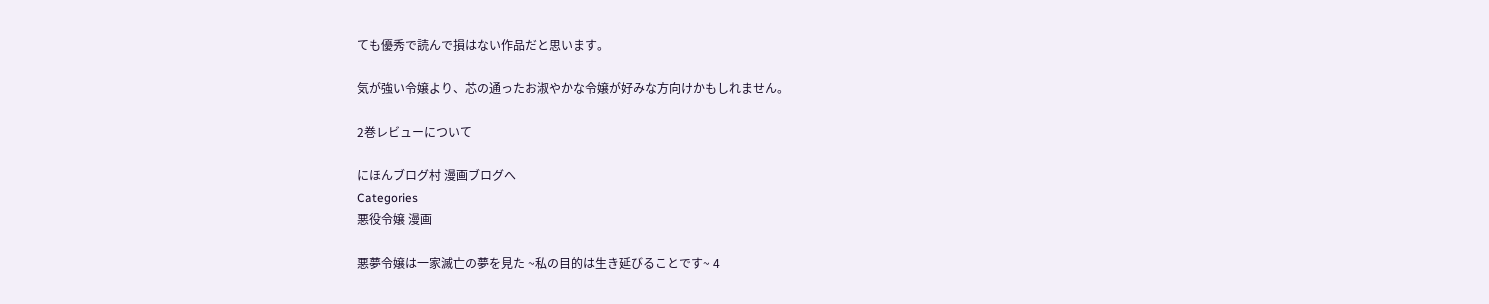ても優秀で読んで損はない作品だと思います。

気が強い令嬢より、芯の通ったお淑やかな令嬢が好みな方向けかもしれません。

2巻レビューについて

にほんブログ村 漫画ブログへ
Categories
悪役令嬢 漫画

悪夢令嬢は一家滅亡の夢を見た ~私の目的は生き延びることです~ 4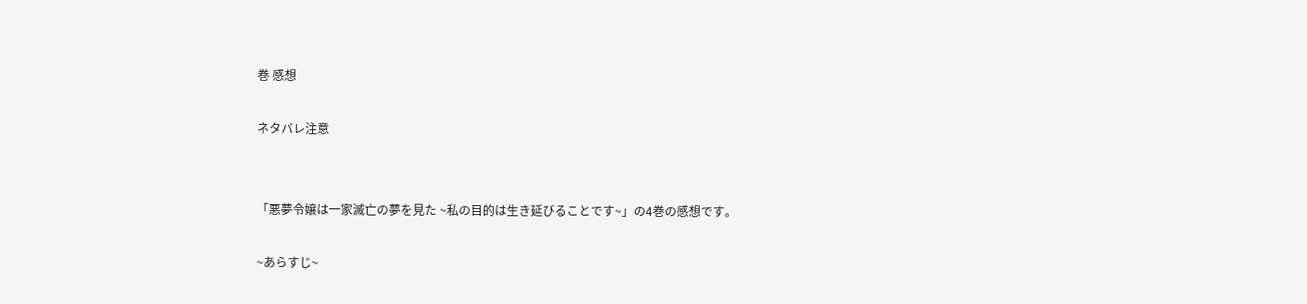巻 感想

ネタバレ注意


「悪夢令嬢は一家滅亡の夢を見た ~私の目的は生き延びることです~」の4巻の感想です。

~あらすじ~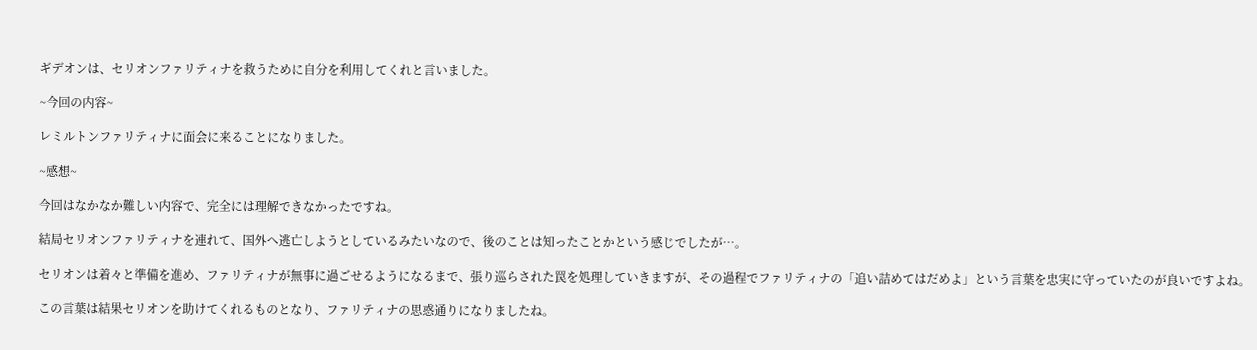ギデオンは、セリオンファリティナを救うために自分を利用してくれと言いました。

~今回の内容~

レミルトンファリティナに面会に来ることになりました。

~感想~

今回はなかなか難しい内容で、完全には理解できなかったですね。

結局セリオンファリティナを連れて、国外へ逃亡しようとしているみたいなので、後のことは知ったことかという感じでしたが…。

セリオンは着々と準備を進め、ファリティナが無事に過ごせるようになるまで、張り巡らされた罠を処理していきますが、その過程でファリティナの「追い詰めてはだめよ」という言葉を忠実に守っていたのが良いですよね。

この言葉は結果セリオンを助けてくれるものとなり、ファリティナの思惑通りになりましたね。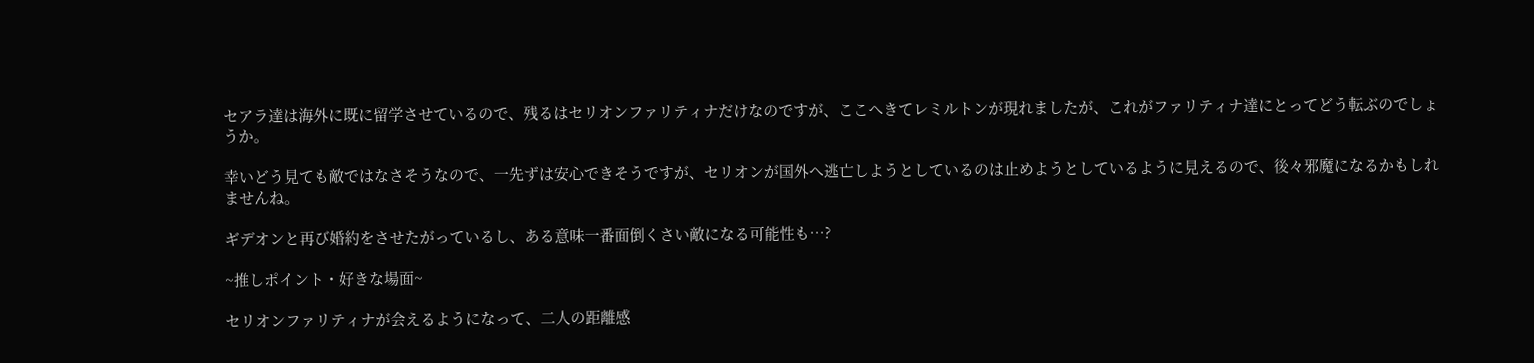セアラ達は海外に既に留学させているので、残るはセリオンファリティナだけなのですが、ここへきてレミルトンが現れましたが、これがファリティナ達にとってどう転ぶのでしょうか。

幸いどう見ても敵ではなさそうなので、一先ずは安心できそうですが、セリオンが国外へ逃亡しようとしているのは止めようとしているように見えるので、後々邪魔になるかもしれませんね。

ギデオンと再び婚約をさせたがっているし、ある意味一番面倒くさい敵になる可能性も…?

~推しポイント・好きな場面~

セリオンファリティナが会えるようになって、二人の距離感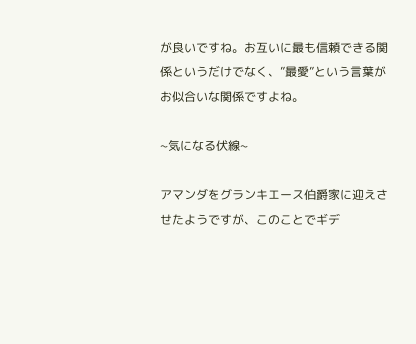が良いですね。お互いに最も信頼できる関係というだけでなく、”最愛”という言葉がお似合いな関係ですよね。

~気になる伏線~

アマンダをグランキエース伯爵家に迎えさせたようですが、このことでギデ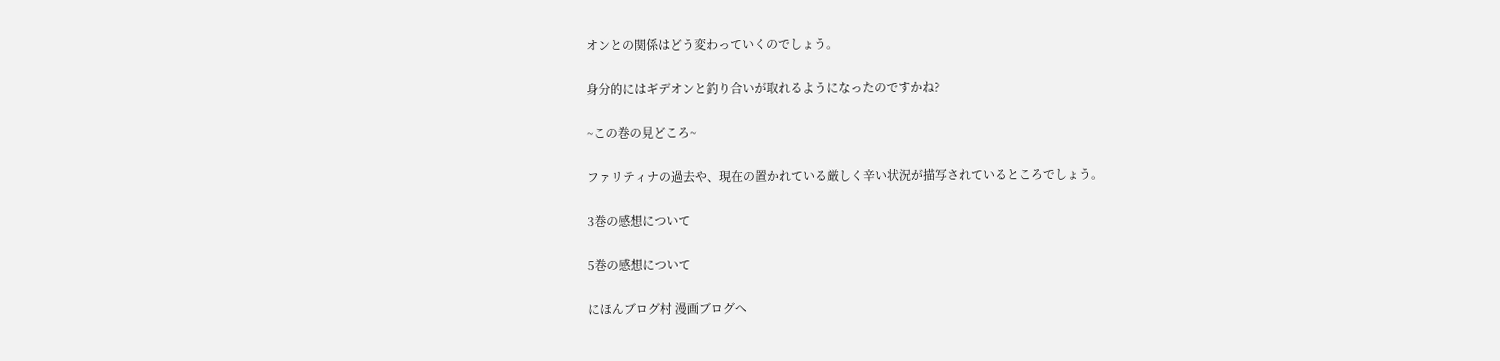オンとの関係はどう変わっていくのでしょう。

身分的にはギデオンと釣り合いが取れるようになったのですかね?

~この巻の見どころ~

ファリティナの過去や、現在の置かれている厳しく辛い状況が描写されているところでしょう。

3巻の感想について

5巻の感想について

にほんブログ村 漫画ブログへ